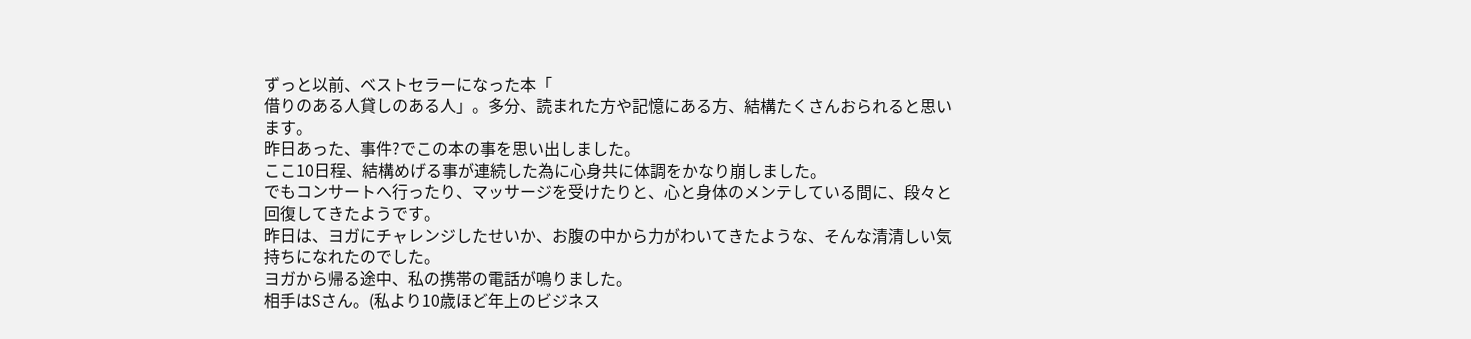ずっと以前、ベストセラーになった本「
借りのある人貸しのある人」。多分、読まれた方や記憶にある方、結構たくさんおられると思います。
昨日あった、事件?でこの本の事を思い出しました。
ここ10日程、結構めげる事が連続した為に心身共に体調をかなり崩しました。
でもコンサートへ行ったり、マッサージを受けたりと、心と身体のメンテしている間に、段々と回復してきたようです。
昨日は、ヨガにチャレンジしたせいか、お腹の中から力がわいてきたような、そんな清清しい気持ちになれたのでした。
ヨガから帰る途中、私の携帯の電話が鳴りました。
相手はSさん。(私より10歳ほど年上のビジネス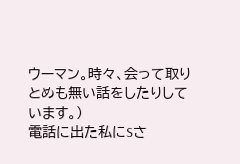ウーマン。時々、会って取りとめも無い話をしたりしています。)
電話に出た私にSさ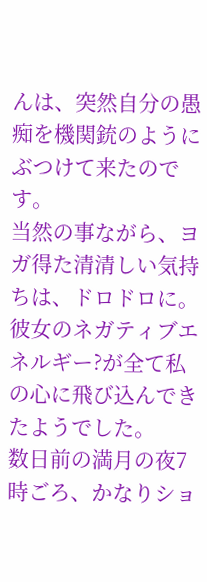んは、突然自分の愚痴を機関銃のようにぶつけて来たのです。
当然の事ながら、ヨガ得た清清しい気持ちは、ドロドロに。彼女のネガティブエネルギー?が全て私の心に飛び込んできたようでした。
数日前の満月の夜7時ごろ、かなりショ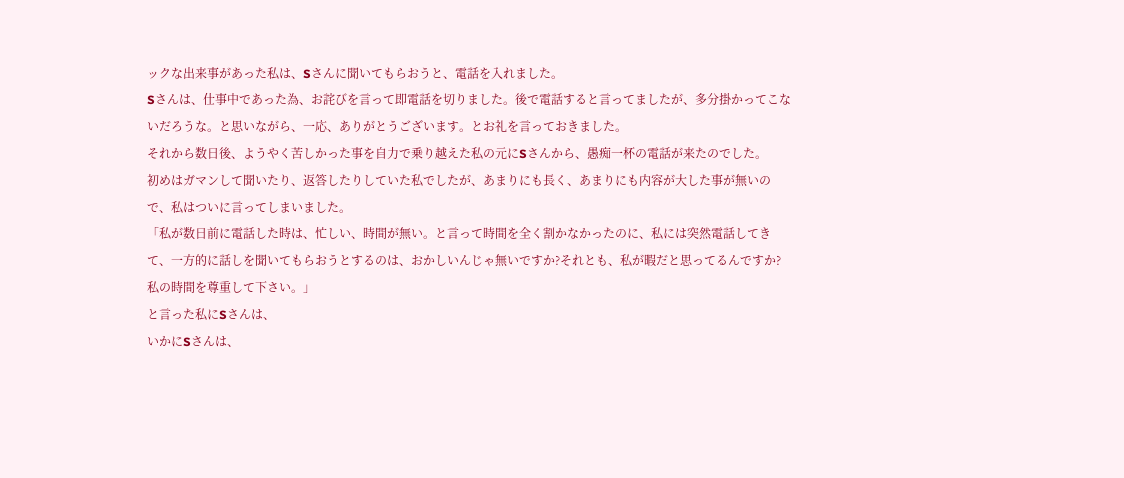ックな出来事があった私は、Sさんに聞いてもらおうと、電話を入れました。
Sさんは、仕事中であった為、お詫びを言って即電話を切りました。後で電話すると言ってましたが、多分掛かってこないだろうな。と思いながら、一応、ありがとうございます。とお礼を言っておきました。
それから数日後、ようやく苦しかった事を自力で乗り越えた私の元にSさんから、愚痴一杯の電話が来たのでした。
初めはガマンして聞いたり、返答したりしていた私でしたが、あまりにも長く、あまりにも内容が大した事が無いので、私はついに言ってしまいました。
「私が数日前に電話した時は、忙しい、時間が無い。と言って時間を全く割かなかったのに、私には突然電話してきて、一方的に話しを聞いてもらおうとするのは、おかしいんじゃ無いですか?それとも、私が暇だと思ってるんですか?私の時間を尊重して下さい。」
と言った私にSさんは、
いかにSさんは、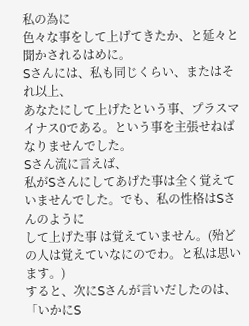私の為に
色々な事をして上げてきたか、と延々と聞かされるはめに。
Sさんには、私も同じくらい、またはそれ以上、
あなたにして上げたという事、プラスマイナス0である。という事を主張せねばなりませんでした。
Sさん流に言えば、
私がSさんにしてあげた事は全く覚えていませんでした。でも、私の性格はSさんのように
して上げた事 は覚えていません。(殆どの人は覚えていなにのでわ。と私は思います。)
すると、次にSさんが言いだしたのは、「いかにS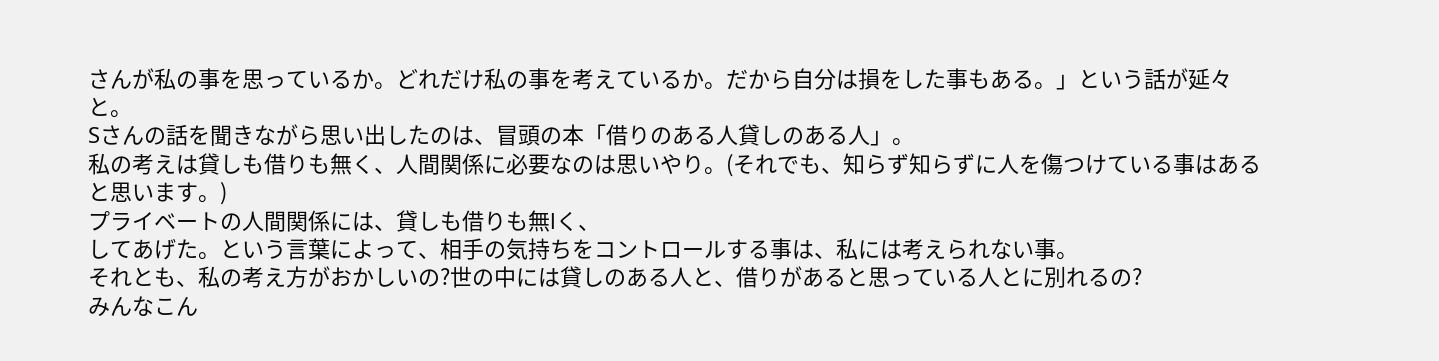さんが私の事を思っているか。どれだけ私の事を考えているか。だから自分は損をした事もある。」という話が延々と。
Sさんの話を聞きながら思い出したのは、冒頭の本「借りのある人貸しのある人」。
私の考えは貸しも借りも無く、人間関係に必要なのは思いやり。(それでも、知らず知らずに人を傷つけている事はあると思います。)
プライベートの人間関係には、貸しも借りも無lく、
してあげた。という言葉によって、相手の気持ちをコントロールする事は、私には考えられない事。
それとも、私の考え方がおかしいの?世の中には貸しのある人と、借りがあると思っている人とに別れるの?
みんなこん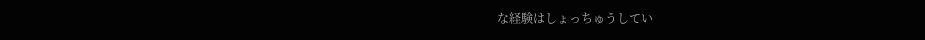な経験はしょっちゅうしてい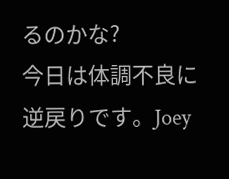るのかな?
今日は体調不良に逆戻りです。Joey